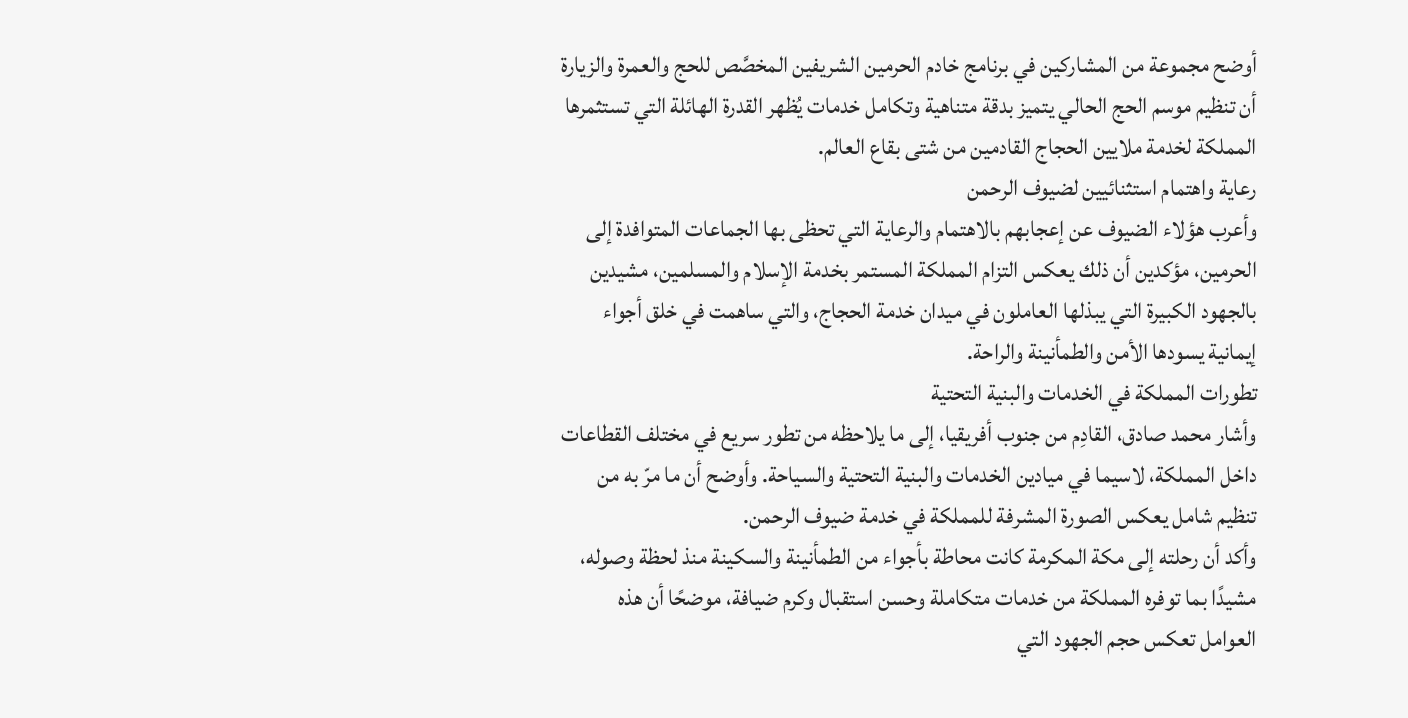أوضح مجموعة من المشاركين في برنامج خادم الحرمين الشريفين المخصَّص للحج والعمرة والزيارة أن تنظيم موسم الحج الحالي يتميز بدقة متناهية وتكامل خدمات يُظهر القدرة الهائلة التي تستثمرها المملكة لخدمة ملايين الحجاج القادمين من شتى بقاع العالم.
رعاية واهتمام استثنائيين لضيوف الرحمن
وأعرب هؤلاء الضيوف عن إعجابهم بالاهتمام والرعاية التي تحظى بها الجماعات المتوافدة إلى الحرمين، مؤكدين أن ذلك يعكس التزام المملكة المستمر بخدمة الإسلام والمسلمين، مشيدين بالجهود الكبيرة التي يبذلها العاملون في ميدان خدمة الحجاج، والتي ساهمت في خلق أجواء إيمانية يسودها الأمن والطمأنينة والراحة.
تطورات المملكة في الخدمات والبنية التحتية
وأشار محمد صادق، القادِم من جنوب أفريقيا، إلى ما يلاحظه من تطور سريع في مختلف القطاعات داخل المملكة، لاسيما في ميادين الخدمات والبنية التحتية والسياحة. وأوضح أن ما مرّ به من تنظيم شامل يعكس الصورة المشرفة للمملكة في خدمة ضيوف الرحمن.
وأكد أن رحلته إلى مكة المكرمة كانت محاطة بأجواء من الطمأنينة والسكينة منذ لحظة وصوله، مشيدًا بما توفره المملكة من خدمات متكاملة وحسن استقبال وكرم ضيافة، موضحًا أن هذه العوامل تعكس حجم الجهود التي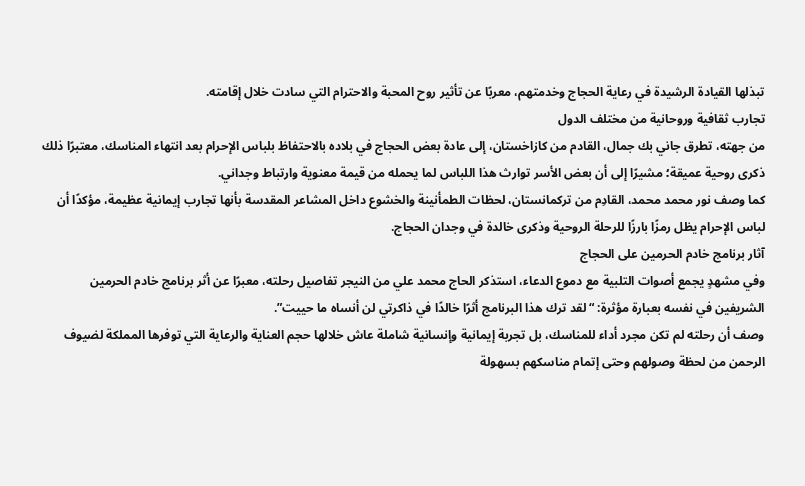تبذلها القيادة الرشيدة في رعاية الحجاج وخدمتهم، معربًا عن تأثير روح المحبة والاحترام التي سادت خلال إقامته.
تجارب ثقافية وروحانية من مختلف الدول
من جهته، تطرق جاني بك جمال، القادم من كازاخستان، إلى عادة بعض الحجاج في بلاده بالاحتفاظ بلباس الإحرام بعد انتهاء المناسك، معتبرًا ذلك ذكرى روحية عميقة؛ مشيرًا إلى أن بعض الأسر توارث هذا اللباس لما يحمله من قيمة معنوية وارتباط وجداني.
كما وصف نور محمد محمد، القادِم من تركمانستان، لحظات الطمأنينة والخشوع داخل المشاعر المقدسة بأنها تجارب إيمانية عظيمة، مؤكدًا أن لباس الإحرام يظل رمزًا بارزًا للرحلة الروحية وذكرى خالدة في وجدان الحجاج.
آثار برنامج خادم الحرمين على الحجاج
وفي مشهدٍ يجمع أصوات التلبية مع دموع الدعاء، استذكر الحاج محمد علي من النيجر تفاصيل رحلته، معبرًا عن أثر برنامج خادم الحرمين الشريفين في نفسه بعبارة مؤثرة: “لقد ترك هذا البرنامج أثرًا خالدًا في ذاكرتي لن أنساه ما حييت”.
وصف أن رحلته لم تكن مجرد أداء للمناسك، بل تجربة إيمانية وإنسانية شاملة عاش خلالها حجم العناية والرعاية التي توفرها المملكة لضيوف الرحمن من لحظة وصولهم وحتى إتمام مناسكهم بسهولة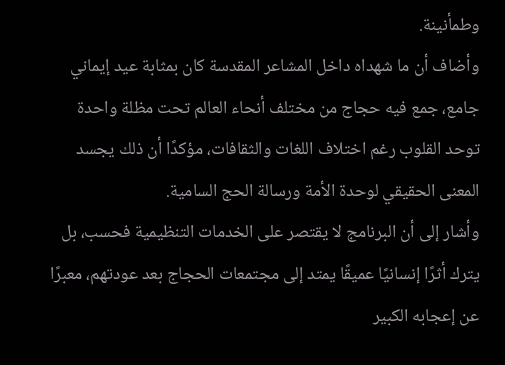وطمأنينة.
وأضاف أن ما شهداه داخل المشاعر المقدسة كان بمثابة عيد إيماني جامع، جمع فيه حجاج من مختلف أنحاء العالم تحت مظلة واحدة توحد القلوب رغم اختلاف اللغات والثقافات، مؤكدًا أن ذلك يجسد المعنى الحقيقي لوحدة الأمة ورسالة الحج السامية.
وأشار إلى أن البرنامج لا يقتصر على الخدمات التنظيمية فحسب، بل يترك أثرًا إنسانيًا عميقًا يمتد إلى مجتمعات الحجاج بعد عودتهم، معبرًا عن إعجابه الكبير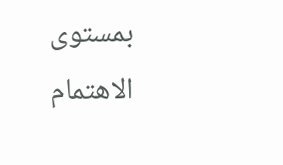بمستوى الاهتمام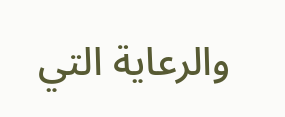والرعاية التي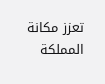تعزز مكانة المملكة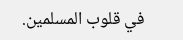في قلوب المسلمين.